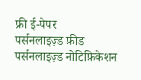फ्री ई-पेपर
पर्सनलाइज़्ड फ़ीड
पर्सनलाइज़्ड नोटिफ़िकेशन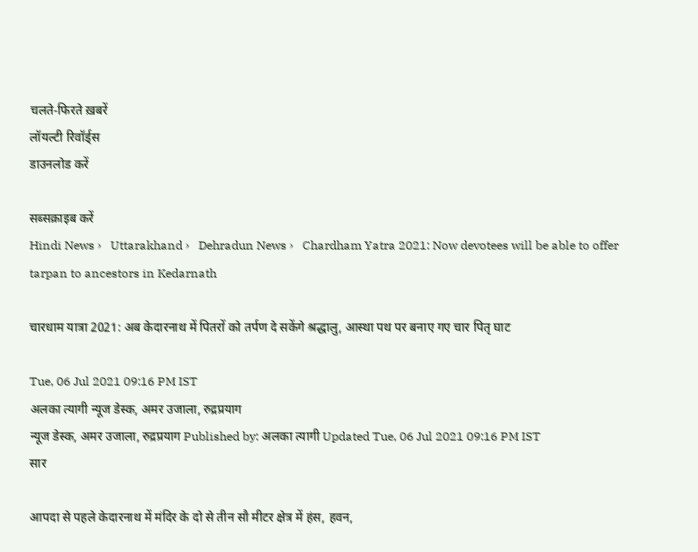चलते-फिरते ख़बरें
लॉयल्टी रिवॉर्ड्स
डाउनलोड करें

सब्सक्राइब करें
Hindi News ›   Uttarakhand ›   Dehradun News ›   Chardham Yatra 2021: Now devotees will be able to offer tarpan to ancestors in Kedarnath

चारधाम यात्रा 2021: अब केदारनाथ में पितरों को तर्पण दे सकेंगे श्रद्धालु, आस्था पथ पर बनाए गए चार पितृ घाट

Tue, 06 Jul 2021 09:16 PM IST
अलका त्यागी न्यूज डेस्क, अमर उजाला, रुद्रप्रयाग
न्यूज डेस्क, अमर उजाला, रुद्रप्रयाग Published by: अलका त्यागी Updated Tue, 06 Jul 2021 09:16 PM IST
सार

आपदा से पहले केदारनाथ में मंदिर के दो से तीन सौ मीटर क्षेत्र में हंस, हवन,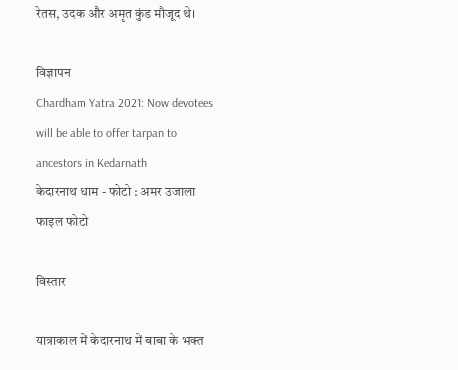रेतस, उदक और अमृत कुंड मौजूद थे।

विज्ञापन
Chardham Yatra 2021: Now devotees will be able to offer tarpan to ancestors in Kedarnath
केदारनाथ धाम - फोटो : अमर उजाला फाइल फोटो

विस्तार

यात्राकाल में केदारनाथ में बाबा के भक्त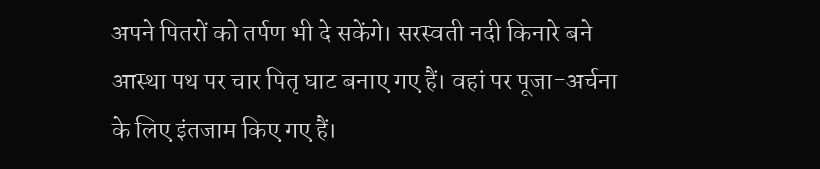अपने पितरों को तर्पण भी दे सकेंगे। सरस्वती नदी किनारे बने आस्था पथ पर चार पितृ घाट बनाए गए हैं। वहां पर पूजा-अर्चना के लिए इंतजाम किए गए हैं।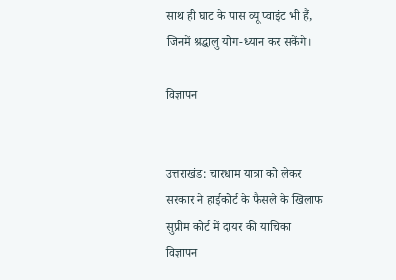साथ ही घाट के पास व्यू प्वाइंट भी हैं, जिनमें श्रद्धालु योग-ध्यान कर सकेंगे।

विज्ञापन


उत्तराखंड: चारधाम यात्रा को लेकर सरकार ने हाईकोर्ट के फैसले के खिलाफ सुप्रीम कोर्ट में दायर की याचिका
विज्ञापन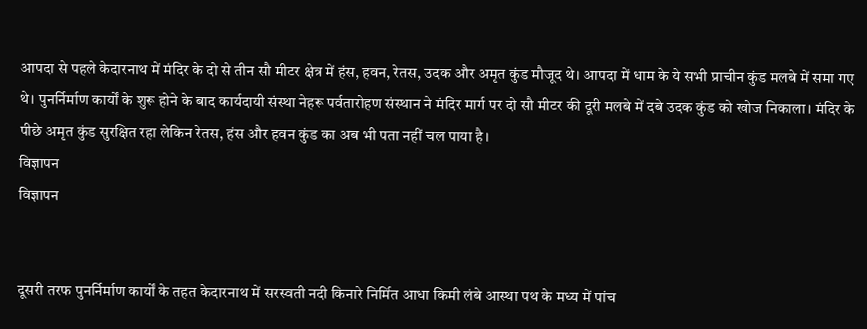आपदा से पहले केदारनाथ में मंदिर के दो से तीन सौ मीटर क्षेत्र में हंस, हवन, रेतस, उदक और अमृत कुंड मौजूद थे। आपदा में धाम के ये सभी प्राचीन कुंड मलबे में समा गए थे। पुनर्निर्माण कार्यों के शुरू होने के बाद कार्यदायी संस्था नेहरू पर्वतारोहण संस्थान ने मंदिर मार्ग पर दो सौ मीटर की दूरी मलबे में दबे उदक कुंड को खोज निकाला। मंदिर के पीछे अमृत कुंड सुरक्षित रहा लेकिन रेतस, हंस और हवन कुंड का अब भी पता नहीं चल पाया है।
विज्ञापन
विज्ञापन


दूसरी तरफ पुनर्निर्माण कार्यों के तहत केदारनाथ में सरस्वती नदी किनारे निर्मित आधा किमी लंबे आस्था पथ के मध्य में पांच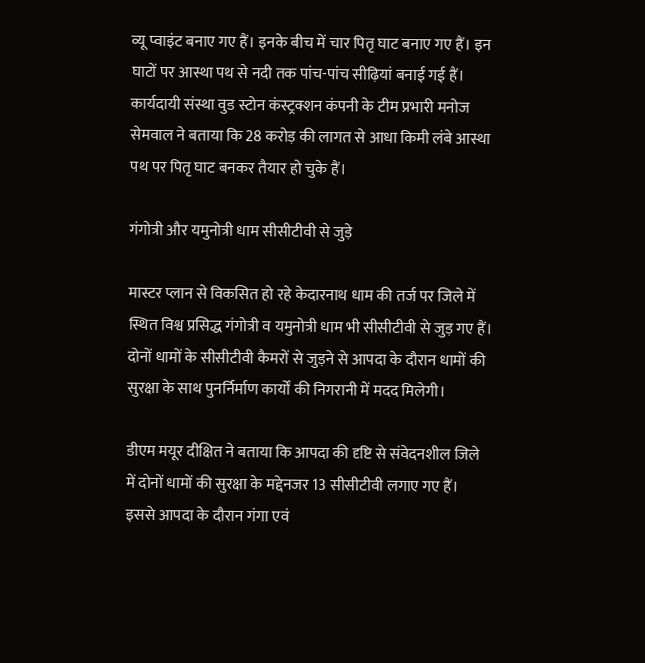व्यू प्वाइंट बनाए गए हैं। इनके बीच में चार पितृ घाट बनाए गए हैं। इन घाटों पर आस्था पथ से नदी तक पांच-पांच सीढ़ियां बनाई गई हैं। कार्यदायी संस्था वुड स्टोन कंस्ट्रक्शन कंपनी के टीम प्रभारी मनोज सेमवाल ने बताया कि 28 करोड़ की लागत से आधा किमी लंबे आस्था पथ पर पितृ घाट बनकर तैयार हो चुके हैं।

गंगोत्री और यमुनोत्री धाम सीसीटीवी से जुड़े

मास्टर प्लान से विकसित हो रहे केदारनाथ धाम की तर्ज पर जिले में स्थित विश्व प्रसिद्ध गंगोत्री व यमुनोत्री धाम भी सीसीटीवी से जुड़ गए हैं। दोनों धामों के सीसीटीवी कैमरों से जुड़ने से आपदा के दौरान धामों की सुरक्षा के साथ पुनर्निर्माण कार्यों की निगरानी में मदद मिलेगी।

डीएम मयूर दीक्षित ने बताया कि आपदा की दृष्टि से संवेदनशील जिले में दोनों धामों की सुरक्षा के मद्देनजर 13 सीसीटीवी लगाए गए हैं। इससे आपदा के दौरान गंगा एवं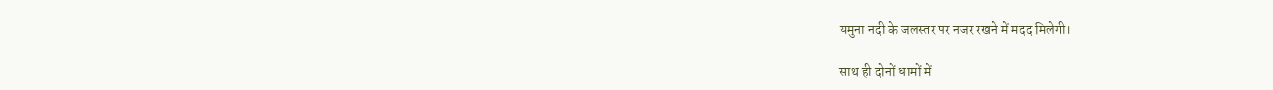यमुना नदी के जलस्तर पर नजर रखने में मदद मिलेगी।

साथ ही दोनों धामों में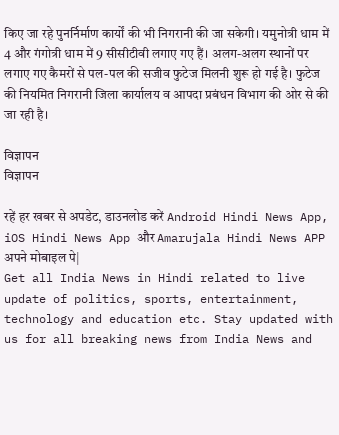किए जा रहे पुनर्निर्माण कार्यों की भी निगरानी की जा सकेगी। यमुनोत्री धाम में 4 और गंगोत्री धाम में 9 सीसीटीवी लगाए गए हैं। अलग-अलग स्थानों पर लगाए गए कैमरों से पल-पल की सजीव फुटेज मिलनी शुरू हो गई है। फुटेज की नियमित निगरानी जिला कार्यालय व आपदा प्रबंधन विभाग की ओर से की जा रही है।

विज्ञापन
विज्ञापन

रहें हर खबर से अपडेट, डाउनलोड करें Android Hindi News App, iOS Hindi News App और Amarujala Hindi News APP अपने मोबाइल पे|
Get all India News in Hindi related to live update of politics, sports, entertainment, technology and education etc. Stay updated with us for all breaking news from India News and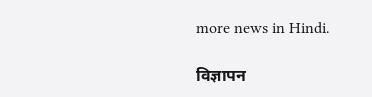more news in Hindi.

विज्ञापन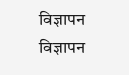विज्ञापन
विज्ञापन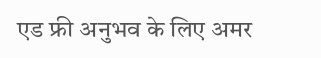एड फ्री अनुभव के लिए अमर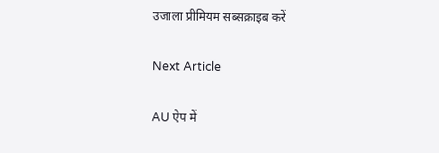उजाला प्रीमियम सब्सक्राइब करें

Next Article

AU ऐप में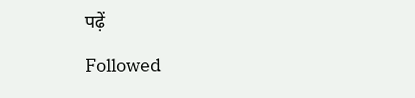पढ़ें

Followed